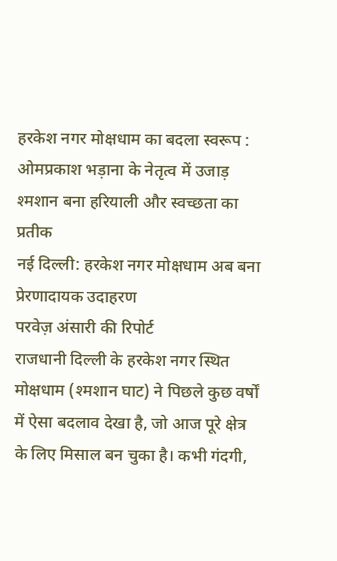हरकेश नगर मोक्षधाम का बदला स्वरूप : ओमप्रकाश भड़ाना के नेतृत्व में उजाड़ श्मशान बना हरियाली और स्वच्छता का प्रतीक
नई दिल्ली: हरकेश नगर मोक्षधाम अब बना प्रेरणादायक उदाहरण
परवेज़ अंसारी की रिपोर्ट
राजधानी दिल्ली के हरकेश नगर स्थित मोक्षधाम (श्मशान घाट) ने पिछले कुछ वर्षों में ऐसा बदलाव देखा है, जो आज पूरे क्षेत्र के लिए मिसाल बन चुका है। कभी गंदगी,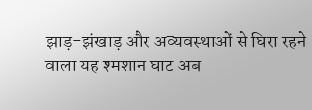झाड़-झंखाड़ और अव्यवस्थाओं से घिरा रहने वाला यह श्मशान घाट अब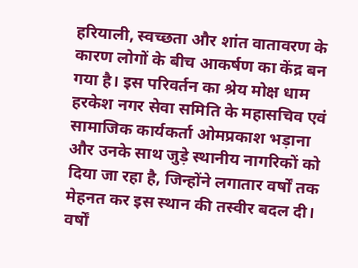हरियाली, स्वच्छता और शांत वातावरण के कारण लोगों के बीच आकर्षण का केंद्र बन गया है। इस परिवर्तन का श्रेय मोक्ष धाम हरकेश नगर सेवा समिति के महासचिव एवं सामाजिक कार्यकर्ता ओमप्रकाश भड़ाना और उनके साथ जुड़े स्थानीय नागरिकों को दिया जा रहा है, जिन्होंने लगातार वर्षों तक मेहनत कर इस स्थान की तस्वीर बदल दी।
वर्षों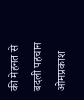की मेहनत से बदली पहचान
ओमप्रकाश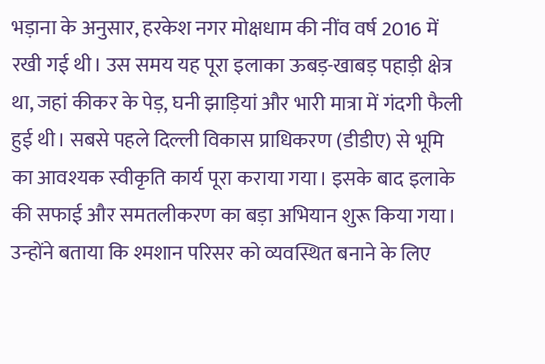भड़ाना के अनुसार, हरकेश नगर मोक्षधाम की नींव वर्ष 2016 में रखी गई थी। उस समय यह पूरा इलाका ऊबड़-खाबड़ पहाड़ी क्षेत्र था, जहां कीकर के पेड़, घनी झाड़ियां और भारी मात्रा में गंदगी फैली हुई थी। सबसे पहले दिल्ली विकास प्राधिकरण (डीडीए) से भूमि का आवश्यक स्वीकृति कार्य पूरा कराया गया। इसके बाद इलाके की सफाई और समतलीकरण का बड़ा अभियान शुरू किया गया।
उन्होंने बताया कि श्मशान परिसर को व्यवस्थित बनाने के लिए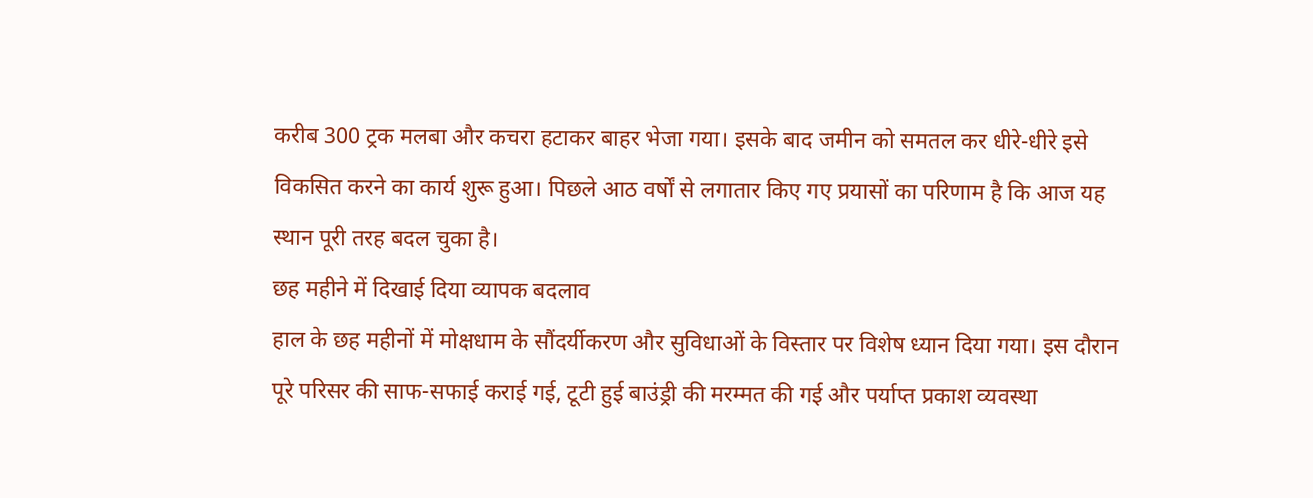करीब 300 ट्रक मलबा और कचरा हटाकर बाहर भेजा गया। इसके बाद जमीन को समतल कर धीरे-धीरे इसे विकसित करने का कार्य शुरू हुआ। पिछले आठ वर्षों से लगातार किए गए प्रयासों का परिणाम है कि आज यह स्थान पूरी तरह बदल चुका है।
छह महीने में दिखाई दिया व्यापक बदलाव
हाल के छह महीनों में मोक्षधाम के सौंदर्यीकरण और सुविधाओं के विस्तार पर विशेष ध्यान दिया गया। इस दौरान पूरे परिसर की साफ-सफाई कराई गई, टूटी हुई बाउंड्री की मरम्मत की गई और पर्याप्त प्रकाश व्यवस्था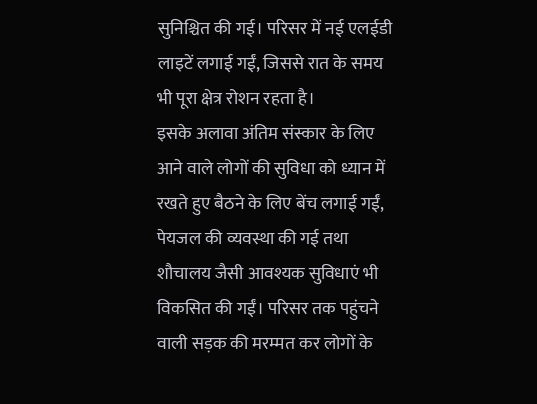सुनिश्चित की गई। परिसर में नई एलईडी लाइटें लगाई गईं, जिससे रात के समय भी पूरा क्षेत्र रोशन रहता है।
इसके अलावा अंतिम संस्कार के लिए आने वाले लोगों की सुविधा को ध्यान में रखते हुए बैठने के लिए बेंच लगाई गईं, पेयजल की व्यवस्था की गई तथा शौचालय जैसी आवश्यक सुविधाएं भी विकसित की गईं। परिसर तक पहुंचने वाली सड़क की मरम्मत कर लोगों के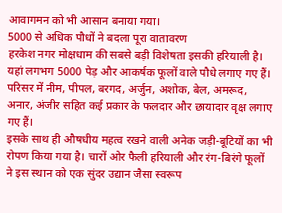आवागमन को भी आसान बनाया गया।
5000 से अधिक पौधों ने बदला पूरा वातावरण
हरकेश नगर मोक्षधाम की सबसे बड़ी विशेषता इसकी हरियाली है। यहां लगभग 5000 पेड़ और आकर्षक फूलों वाले पौधे लगाए गए हैं। परिसर में नीम, पीपल, बरगद, अर्जुन, अशोक, बेल, अमरूद, अनार, अंजीर सहित कई प्रकार के फलदार और छायादार वृक्ष लगाए गए हैं।
इसके साथ ही औषधीय महत्व रखने वाली अनेक जड़ी-बूटियों का भी रोपण किया गया है। चारों ओर फैली हरियाली और रंग-बिरंगे फूलों ने इस स्थान को एक सुंदर उद्यान जैसा स्वरूप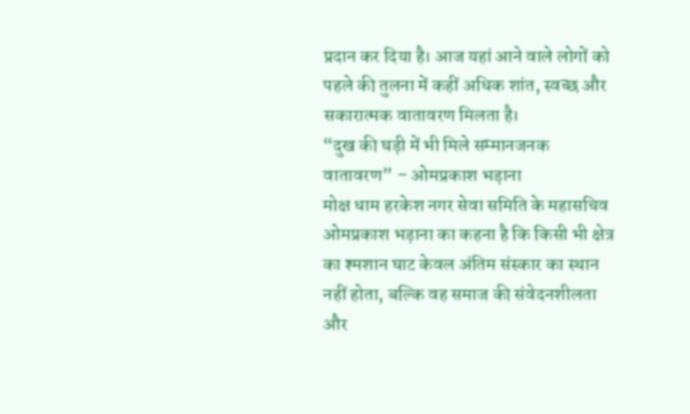प्रदान कर दिया है। आज यहां आने वाले लोगों को पहले की तुलना में कहीं अधिक शांत, स्वच्छ और सकारात्मक वातावरण मिलता है।
“दुख की घड़ी में भी मिले सम्मानजनक वातावरण” – ओमप्रकाश भड़ाना
मोक्ष धाम हरकेश नगर सेवा समिति के महासचिव ओमप्रकाश भड़ाना का कहना है कि किसी भी क्षेत्र का श्मशान घाट केवल अंतिम संस्कार का स्थान नहीं होता, बल्कि वह समाज की संवेदनशीलता और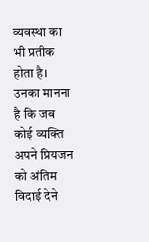व्यवस्था का भी प्रतीक होता है। उनका मानना है कि जब कोई व्यक्ति अपने प्रियजन को अंतिम विदाई देने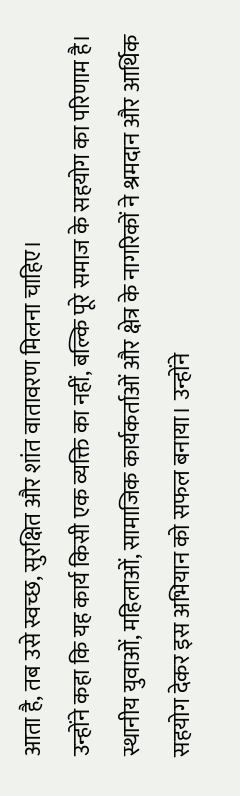आता है, तब उसे स्वच्छ, सुरक्षित और शांत वातावरण मिलना चाहिए।
उन्होंने कहा कि यह कार्य किसी एक व्यक्ति का नहीं, बल्कि पूरे समाज के सहयोग का परिणाम है। स्थानीय युवाओं, महिलाओं, सामाजिक कार्यकर्ताओं और क्षेत्र के नागरिकों ने श्रमदान और आर्थिक सहयोग देकर इस अभियान को सफल बनाया। उन्होंने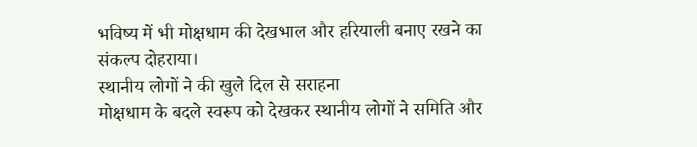भविष्य में भी मोक्षधाम की देखभाल और हरियाली बनाए रखने का संकल्प दोहराया।
स्थानीय लोगों ने की खुले दिल से सराहना
मोक्षधाम के बदले स्वरूप को देखकर स्थानीय लोगों ने समिति और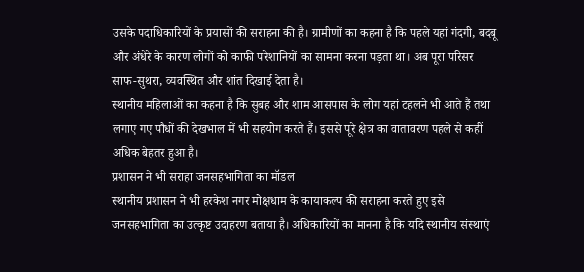उसके पदाधिकारियों के प्रयासों की सराहना की है। ग्रामीणों का कहना है कि पहले यहां गंदगी, बदबू और अंधेरे के कारण लोगों को काफी परेशानियों का सामना करना पड़ता था। अब पूरा परिसर साफ-सुथरा, व्यवस्थित और शांत दिखाई देता है।
स्थानीय महिलाओं का कहना है कि सुबह और शाम आसपास के लोग यहां टहलने भी आते हैं तथा लगाए गए पौधों की देखभाल में भी सहयोग करते हैं। इससे पूरे क्षेत्र का वातावरण पहले से कहीं अधिक बेहतर हुआ है।
प्रशासन ने भी सराहा जनसहभागिता का मॉडल
स्थानीय प्रशासन ने भी हरकेश नगर मोक्षधाम के कायाकल्प की सराहना करते हुए इसे जनसहभागिता का उत्कृष्ट उदाहरण बताया है। अधिकारियों का मानना है कि यदि स्थानीय संस्थाएं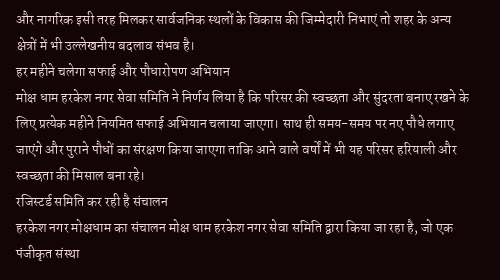और नागरिक इसी तरह मिलकर सार्वजनिक स्थलों के विकास की जिम्मेदारी निभाएं तो शहर के अन्य क्षेत्रों में भी उल्लेखनीय बदलाव संभव है।
हर महीने चलेगा सफाई और पौधारोपण अभियान
मोक्ष धाम हरकेश नगर सेवा समिति ने निर्णय लिया है कि परिसर की स्वच्छता और सुंदरता बनाए रखने के लिए प्रत्येक महीने नियमित सफाई अभियान चलाया जाएगा। साथ ही समय-समय पर नए पौधे लगाए जाएंगे और पुराने पौधों का संरक्षण किया जाएगा ताकि आने वाले वर्षों में भी यह परिसर हरियाली और स्वच्छता की मिसाल बना रहे।
रजिस्टर्ड समिति कर रही है संचालन
हरकेश नगर मोक्षधाम का संचालन मोक्ष धाम हरकेश नगर सेवा समिति द्वारा किया जा रहा है, जो एक पंजीकृत संस्था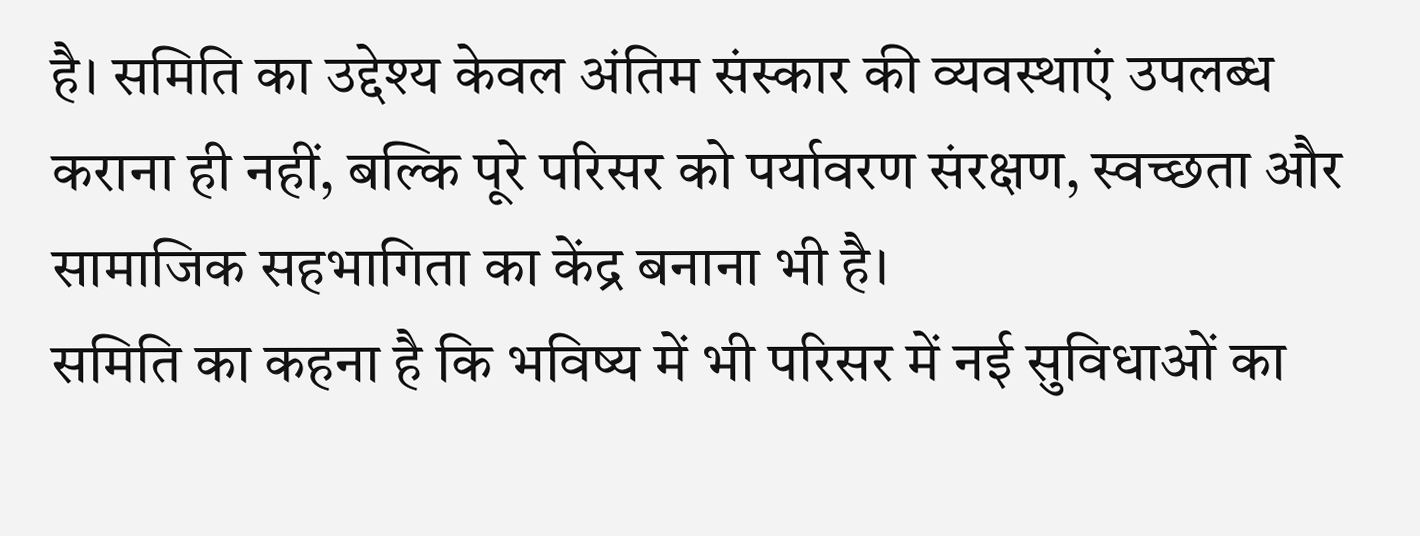है। समिति का उद्देश्य केवल अंतिम संस्कार की व्यवस्थाएं उपलब्ध कराना ही नहीं, बल्कि पूरे परिसर को पर्यावरण संरक्षण, स्वच्छता और सामाजिक सहभागिता का केंद्र बनाना भी है।
समिति का कहना है कि भविष्य में भी परिसर में नई सुविधाओं का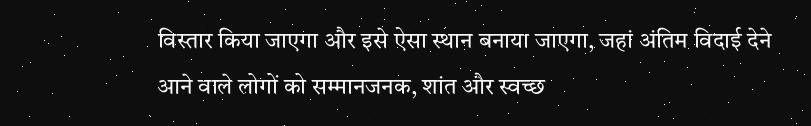विस्तार किया जाएगा और इसे ऐसा स्थान बनाया जाएगा, जहां अंतिम विदाई देने आने वाले लोगों को सम्मानजनक, शांत और स्वच्छ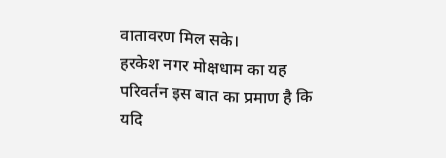वातावरण मिल सके।
हरकेश नगर मोक्षधाम का यह परिवर्तन इस बात का प्रमाण है कि यदि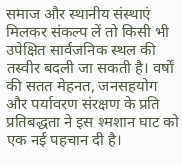समाज और स्थानीय संस्थाएं मिलकर संकल्प लें तो किसी भी उपेक्षित सार्वजनिक स्थल की तस्वीर बदली जा सकती है। वर्षों की सतत मेहनत, जनसहयोग और पर्यावरण संरक्षण के प्रति प्रतिबद्धता ने इस श्मशान घाट को एक नई पहचान दी है।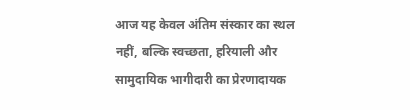आज यह केवल अंतिम संस्कार का स्थल नहीं, बल्कि स्वच्छता, हरियाली और सामुदायिक भागीदारी का प्रेरणादायक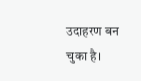उदाहरण बन चुका है।